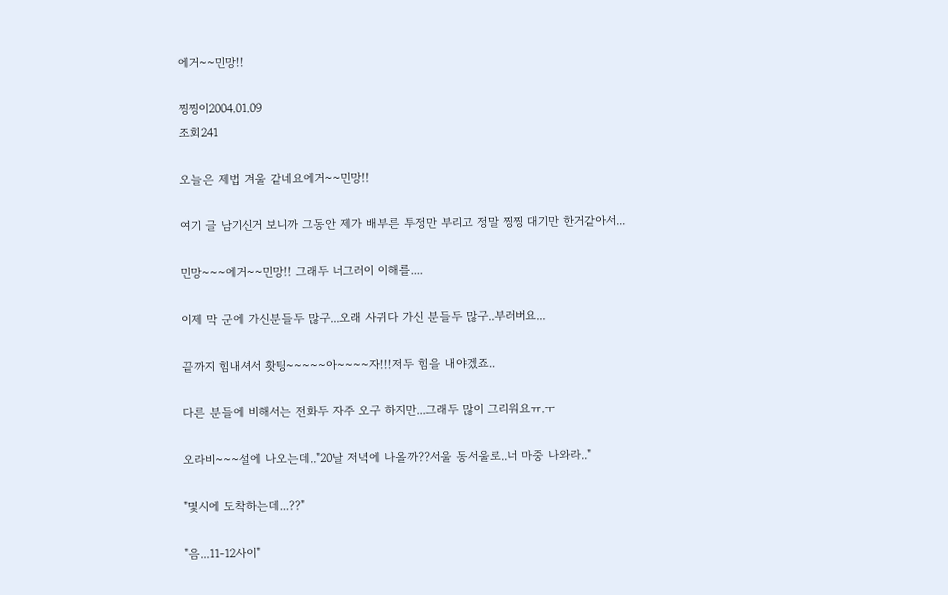에거~~민망!!

찡찡이2004.01.09
조회241

오늘은 제법 겨울 같네요에거~~민망!!

여기 글 남기신거 보니까 그동안 제가 배부른 투정만 부리고 정말 찡찡 대기만 한거같아서...

민망~~~에거~~민망!! 그래두 너그러이 이해를....

이제 막 군에 가신분들두 많구...오래 사귀다 가신 분들두 많구..부러버요...

끝까지 힘내셔서 홧팅~~~~~아~~~~자!!!저두 힘을 내야겠죠..

다른 분들에 비해서는 전화두 자주 오구 하지만...그래두 많이 그리워요ㅠ.ㅜ

오라비~~~설에 나오는데.."20날 저녁에 나올까??서울 동서울로..너 마중 나와라.."

"몇시에 도착하는데...??"

"음...11-12사이"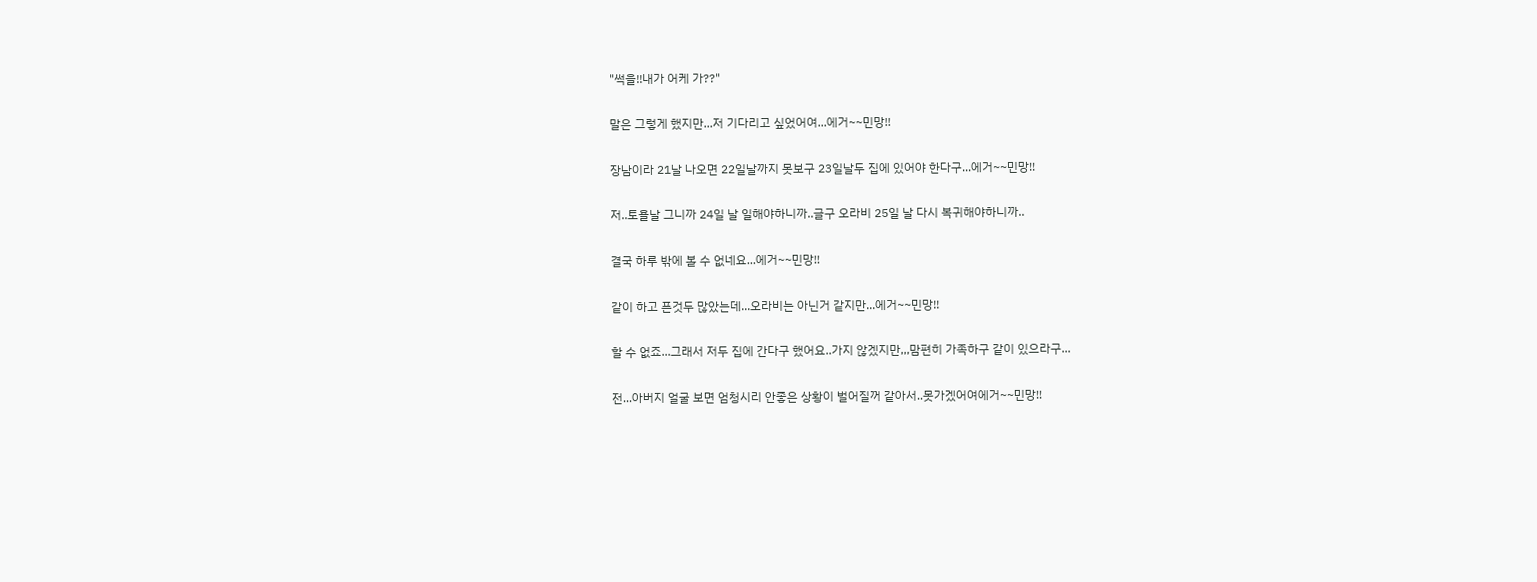"썩을!!내가 어케 가??"

말은 그렇게 했지만...저 기다리고 싶었어여...에거~~민망!!

장남이라 21날 나오면 22일날까지 못보구 23일날두 집에 있어야 한다구...에거~~민망!!

저..토욜날 그니까 24일 날 일해야하니까..글구 오라비 25일 날 다시 복귀해야하니까..

결국 하루 밖에 볼 수 없네요...에거~~민망!!

같이 하고 픈것두 많았는데...오라비는 아닌거 같지만...에거~~민망!!

할 수 없죠...그래서 저두 집에 간다구 했어요..가지 않겠지만,,,맘편히 가족하구 같이 있으라구...

전...아버지 얼굴 보면 엄청시리 안좋은 상황이 벌어질꺼 같아서..못가겠어여에거~~민망!!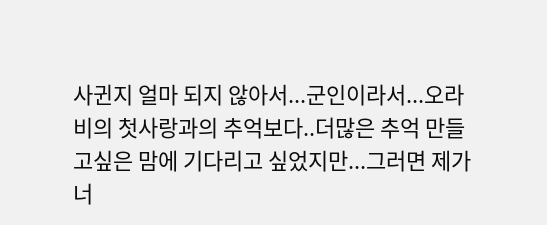사귄지 얼마 되지 않아서...군인이라서...오라비의 첫사랑과의 추억보다..더많은 추억 만들고싶은 맘에 기다리고 싶었지만...그러면 제가 너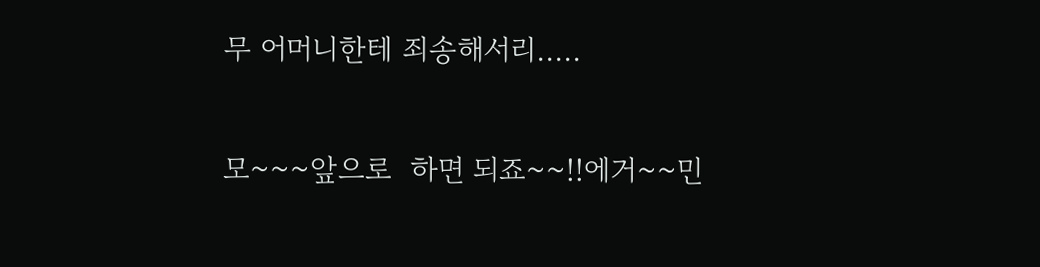무 어머니한테 죄송해서리.....

모~~~앞으로  하면 되죠~~!!에거~~민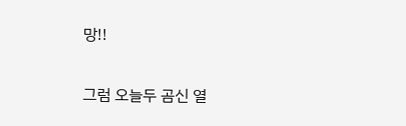망!!

그럼 오늘두 곰신 열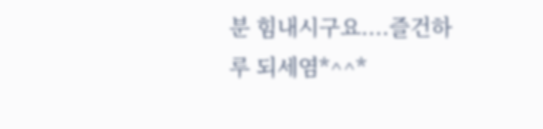분 힘내시구요....즐건하루 되세염*^^*